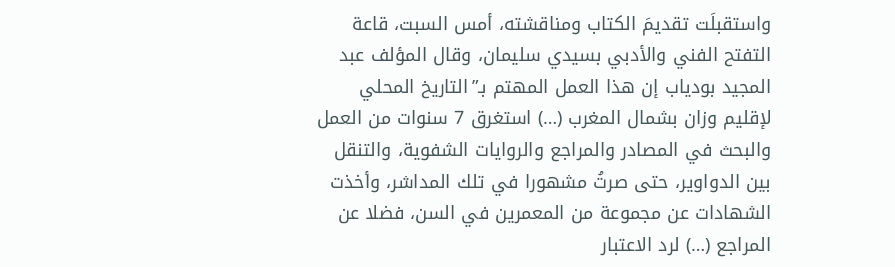واستقبلَت تقديمَ الكتاب ومناقشته، أمس السبت، قاعة التفتح الفني والأدبي بسيدي سليمان، وقال المؤلف عبد المجيد بودياب إن هذا العمل المهتم بـ”التاريخ المحلي لإقليم وزان بشمال المغرب (…) استغرق 7 سنوات من العمل والبحث في المصادر والمراجع والروايات الشفوية، والتنقل بين الدواوير، حتى صرتُ مشهورا في تلك المداشر، وأخذت الشهادات عن مجموعة من المعمرين في السن، فضلا عن المراجع (…) لرد الاعتبار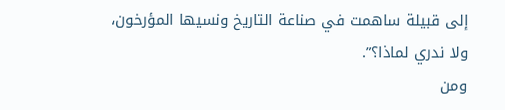إلى قبيلة ساهمت في صناعة التاريخ ونسيها المؤرخون، ولا ندري لماذا؟”.
ومن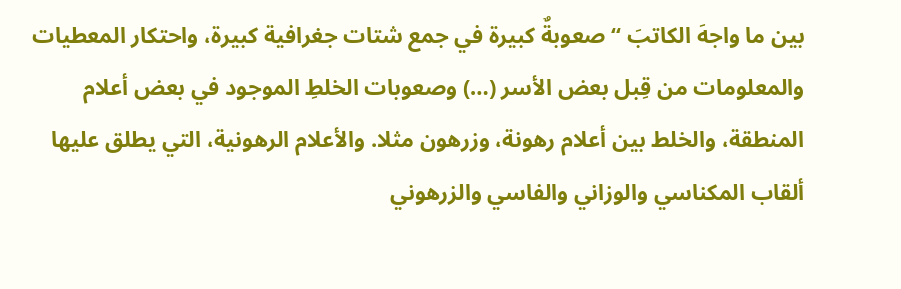بين ما واجهَ الكاتبَ “صعوبةٌ كبيرة في جمع شتات جغرافية كبيرة، واحتكار المعطيات والمعلومات من قِبل بعض الأسر (…) وصعوبات الخلطِ الموجود في بعض أعلام المنطقة، والخلط بين أعلام رهونة، وزرهون مثلا. والأعلام الرهونية، التي يطلق عليها ألقاب المكناسي والوزاني والفاسي والزرهوني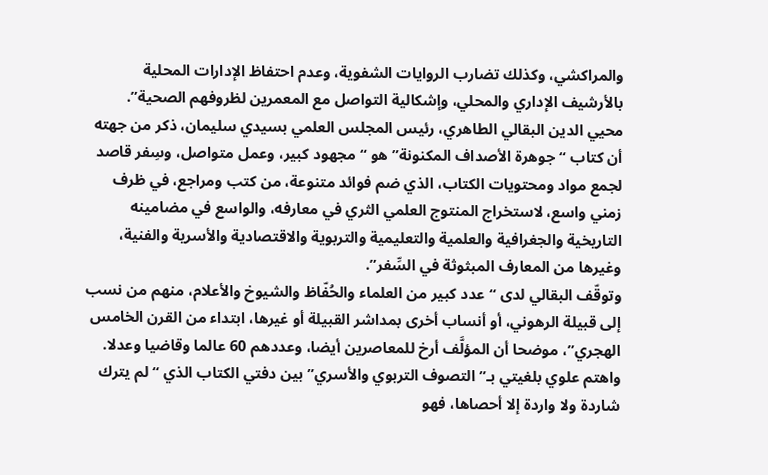والمراكشي، وكذلك تضارب الروايات الشفوية، وعدم احتفاظ الإدارات المحلية بالأرشيف الإداري والمحلي، وإشكالية التواصل مع المعمرين لظروفهم الصحية”.
محيي الدين البقالي الطاهري، رئيس المجلس العلمي بسيدي سليمان، ذكر من جهته أن كتاب “جوهرة الأصداف المكنونة” هو “مجهود كبير، وعمل متواصل، وسِفر قاصد لجمع مواد ومحتويات الكتاب، الذي ضم فوائد متنوعة، من كتب ومراجع، في ظرف زمني واسع، لاستخراج المنتوج العلمي الثري في معارفه، والواسع في مضامينه التاريخية والجغرافية والعلمية والتعليمية والتربوية والاقتصادية والأسرية والفنية، وغيرها من المعارف المبثوثة في السِّفر”.
وتوقّف البقالي لدى “عدد كبير من العلماء والحُفّاظ والشيوخ والأعلام، منهم من نسب إلى قبيلة الرهوني، أو أنساب أخرى بمداشر القبيلة أو غيرها، ابتداء من القرن الخامس الهجري”، موضحا أن المؤلَّف أرخ للمعاصرين أيضا، وعددهم 60 عالما وقاضيا وعدلا.
واهتم علوي بلغيتي بـ”التصوف التربوي والأسري” بين دفتي الكتاب الذي “لم يترك شاردة ولا واردة إلا أحصاها، فهو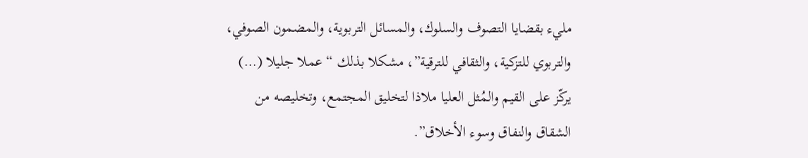مليء بقضايا التصوف والسلوك، والمسائل التربوية، والمضمون الصوفي، والتربوي للتزكية، والثقافي للترقية”، مشكلا بذلك “عملا جليلا (…) يركّز على القيم والمُثل العليا ملاذا لتخليق المجتمع، وتخليصه من الشقاق والنفاق وسوء الأخلاق”.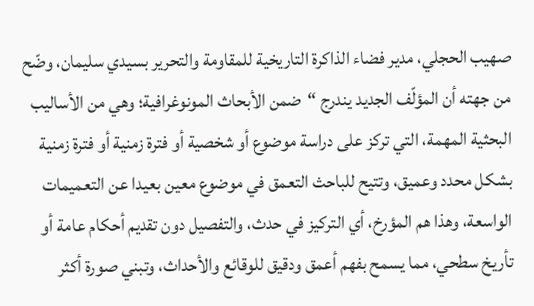صهيب الحجلي، مدير فضاء الذاكرة التاريخية للمقاومة والتحرير بسيدي سليمان، وضّح من جهته أن المؤلّف الجديد يندرج “ضمن الأبحاث المونوغرافية؛ وهي من الأساليب البحثية المهمة، التي تركز على دراسة موضوع أو شخصية أو فترة زمنية أو فترة زمنية بشكل محدد وعميق، وتتيح للباحث التعمق في موضوع معين بعيدا عن التعميمات الواسعة، وهذا هم المؤرخ، أي التركيز في حدث، والتفصيل دون تقديم أحكام عامة أو تأريخ سطحي، مما يسمح بفهم أعمق ودقيق للوقائع والأحداث، وتبني صورة أكثر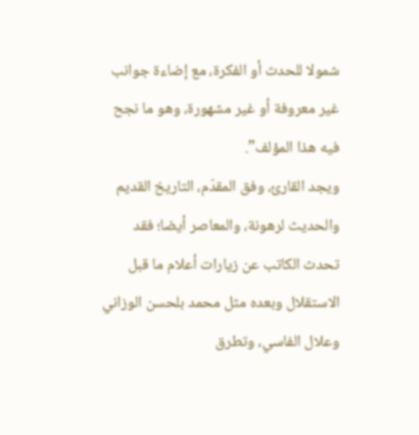شمولا للحدث أو الفكرة، مع إضاءة جوانب غير معروفة أو غير مشهورة، وهو ما نجح فيه هذا المؤلف”.
ويجد القارئ، وفق المقدّم، التاريخ القديم والحديث لرهونة، والمعاصر أيضا؛ فقد تحدث الكاتب عن زيارات أعلام ما قبل الاستقلال وبعده مثل محمد بلحسن الوزاني وعلال الفاسي، وتطرق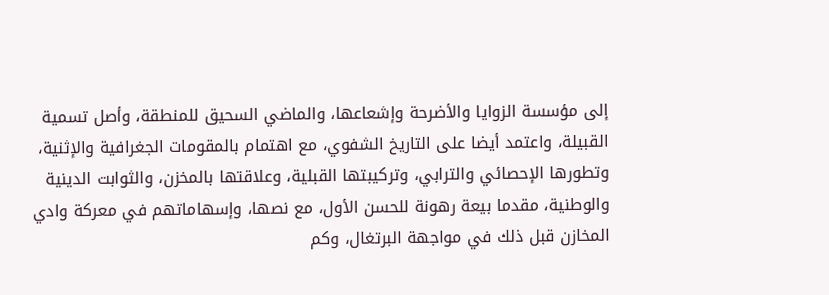إلى مؤسسة الزوايا والأضرحة وإشعاعها، والماضي السحيق للمنطقة، وأصل تسمية القبيلة، واعتمد أيضا على التاريخ الشفوي، مع اهتمام بالمقومات الجغرافية والإثنية، وتطورها الإحصائي والترابي، وتركيبتها القبلية، وعلاقتها بالمخزن، والثوابت الدينية والوطنية، مقدما بيعة رهونة للحسن الأول، مع نصها، وإسهاماتهم في معركة وادي المخازن قبل ذلك في مواجهة البرتغال، وكم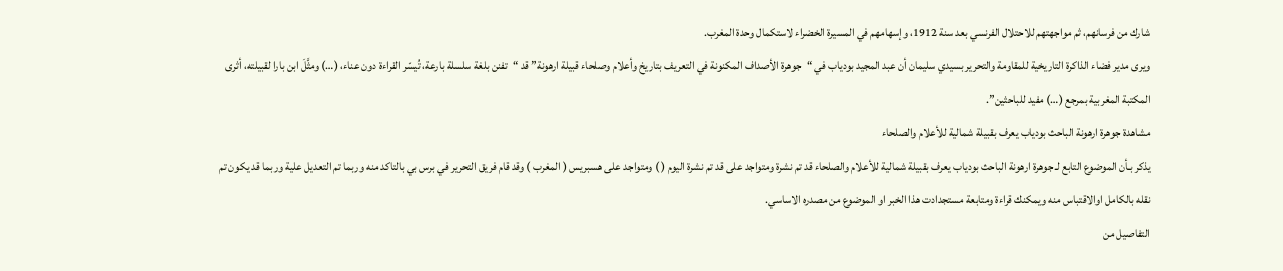شارك من فرسانهم، ثم مواجهتهم للاحتلال الفرنسي بعد سنة 1912، وإسهامهم في المسيرة الخضراء لاستكمال وحدة المغرب.
ويرى مدير فضاء الذاكرة التاريخية للمقاومة والتحرير بسيدي سليمان أن عبد المجيد بودياب في “جوهرة الأصداف المكنونة في التعريف بتاريخ وأعلام وصلحاء قبيلة ارهونة” قد “تفنن بلغة سلسلة بارعة، تُيسّر القراءة دون عناء، (…) ومثَّلَ ابن بارا لقبيلته، أثرى المكتبة المغربية بمرجع (…) مفيد للباحثين”.
مشاهدة جوهرة ارهونة الباحث بودياب يعرف بقبيلة شمالية للأعلام والصلحاء
يذكر بـأن الموضوع التابع لـ جوهرة ارهونة الباحث بودياب يعرف بقبيلة شمالية للأعلام والصلحاء قد تم نشرة ومتواجد على قد تم نشرة اليوم ( ) ومتواجد على هسبريس ( المغرب ) وقد قام فريق التحرير في برس بي بالتاكد منه وربما تم التعديل علية وربما قد يكون تم نقله بالكامل اوالاقتباس منه ويمكنك قراءة ومتابعة مستجدادت هذا الخبر او الموضوع من مصدره الاساسي.
التفاصيل من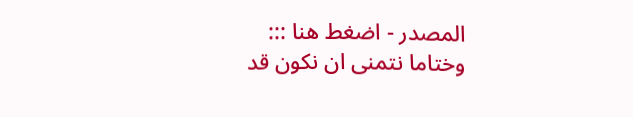المصدر - اضغط هنا :::
وختاما نتمنى ان نكون قد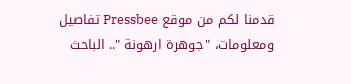قدمنا لكم من موقع Pressbee تفاصيل ومعلومات، "جوهرة ارهونة ".. الباحث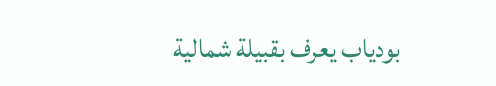بودياب يعرف بقبيلة شمالية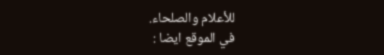للأعلام والصلحاء.
في الموقع ايضا :